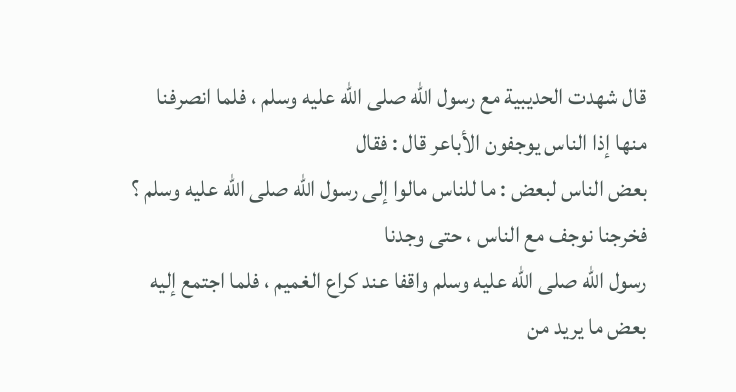قال شهدت الحديبية مع رسول الله صلى الله عليه وسلم ، فلما انصرفنا منها إذا الناس يوجفون الأباعر قال : فقال
بعض الناس لبعض : ما للناس مالوا إلى رسول الله صلى الله عليه وسلم ؟ فخرجنا نوجف مع الناس ، حتى وجدنا
رسول الله صلى الله عليه وسلم واقفا عند كراع الغميم ، فلما اجتمع إليه بعض ما يريد من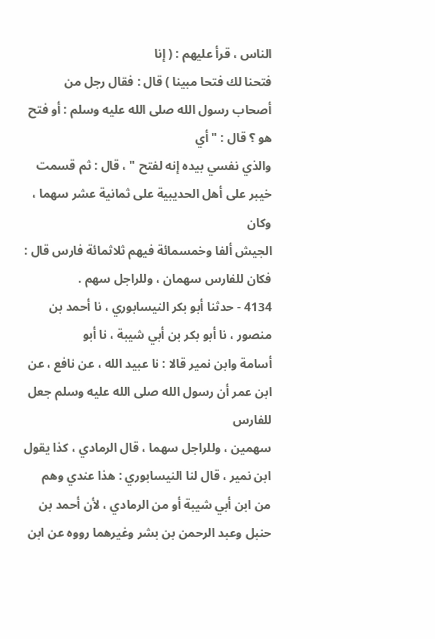الناس ، قرأ عليهم : ( إنا
فتحنا لك فتحا مبينا ) قال : فقال رجل من أصحاب رسول الله صلى الله عليه وسلم : أو فتح هو ؟ قال : " أي
والذي نفسي بيده إنه لفتح " ، قال : ثم قسمت خيبر على أهل الحديبية على ثمانية عشر سهما ، وكان
الجيش ألفا وخمسمائة فيهم ثلاثمائة فارس قال : فكان للفارس سهمان ، وللراجل سهم .
4134 - حدثنا أبو بكر النيسابوري ، نا أحمد بن منصور ، نا أبو بكر بن أبي شيبة ، نا أبو
أسامة وابن نمير قالا : نا عبيد الله ، عن نافع ، عن ابن عمر أن رسول الله صلى الله عليه وسلم جعل للفارس
سهمين ، وللراجل سهما ، قال الرمادي ، كذا يقول ابن نمير ، قال لنا النيسابوري : هذا عندي وهم
من ابن أبي شيبة أو من الرمادي ، لأن أحمد بن حنبل وعبد الرحمن بن بشر وغيرهما رووه عن ابن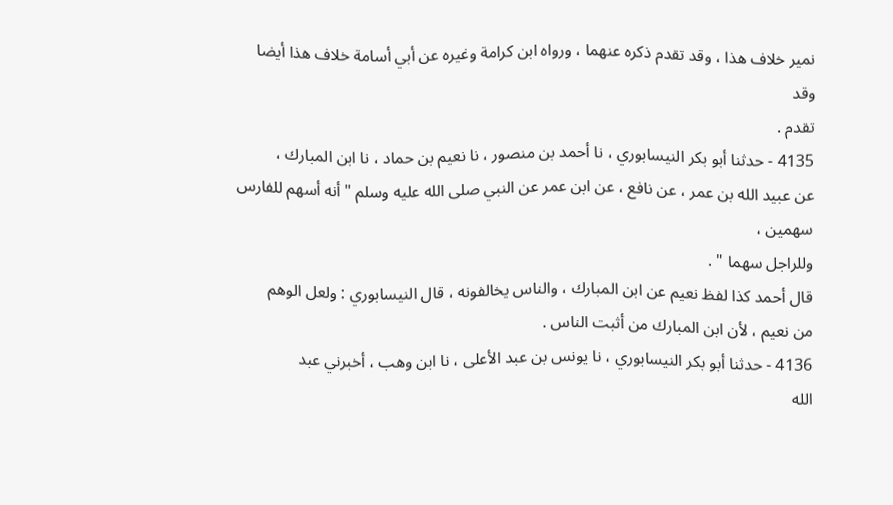نمير خلاف هذا ، وقد تقدم ذكره عنهما ، ورواه ابن كرامة وغيره عن أبي أسامة خلاف هذا أيضا وقد
تقدم .
4135 - حدثنا أبو بكر النيسابوري ، نا أحمد بن منصور ، نا نعيم بن حماد ، نا ابن المبارك ،
عن عبيد الله بن عمر ، عن نافع ، عن ابن عمر عن النبي صلى الله عليه وسلم " أنه أسهم للفارس سهمين ،
وللراجل سهما " .
قال أحمد كذا لفظ نعيم عن ابن المبارك ، والناس يخالفونه ، قال النيسابوري : ولعل الوهم
من نعيم ، لأن ابن المبارك من أثبت الناس .
4136 - حدثنا أبو بكر النيسابوري ، نا يونس بن عبد الأعلى ، نا ابن وهب ، أخبرني عبد
الله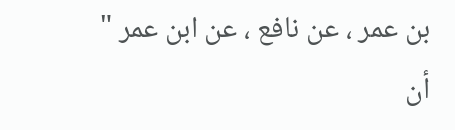بن عمر ، عن نافع ، عن ابن عمر " أن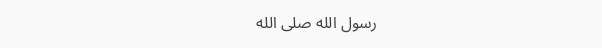رسول الله صلى الله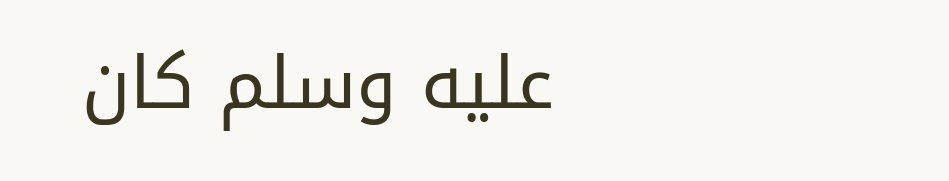عليه وسلم كان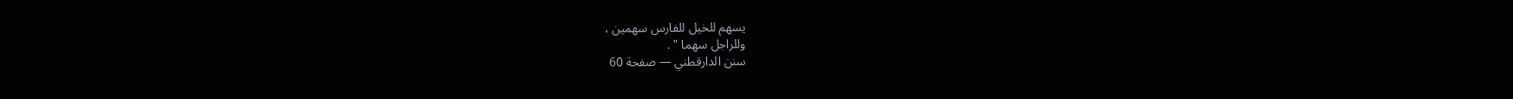يسهم للخيل للفارس سهمين ،
وللراجل سهما " .
سنن الدارقطني — صفحة 60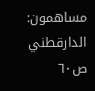مساهمون: الدارقطني
ص٦٠